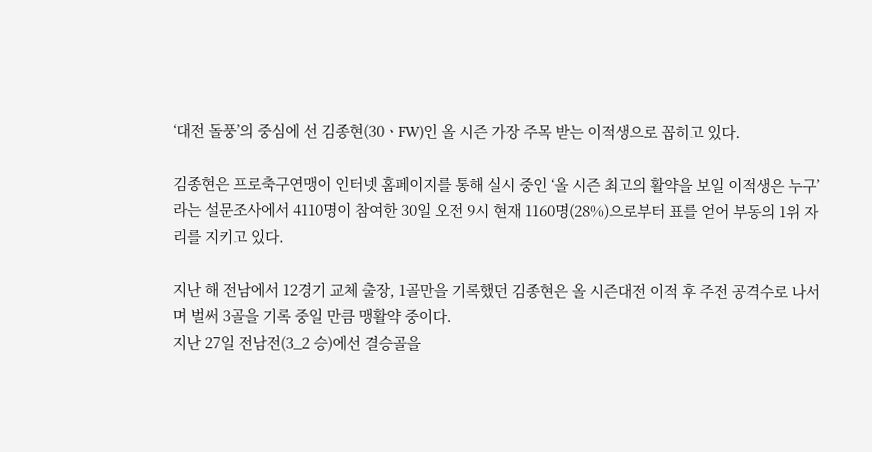‘대전 돌풍’의 중심에 선 김종현(30ㆍFW)인 올 시즌 가장 주목 받는 이적생으로 꼽히고 있다.

김종현은 프로축구연맹이 인터넷 홈페이지를 통해 실시 중인 ‘올 시즌 최고의 활약을 보일 이적생은 누구’라는 설문조사에서 4110명이 참여한 30일 오전 9시 현재 1160명(28%)으로부터 표를 얻어 부동의 1위 자리를 지키고 있다.

지난 해 전남에서 12경기 교체 출장, 1골만을 기록했던 김종현은 올 시즌대전 이적 후 주전 공격수로 나서며 벌써 3골을 기록 중일 만큼 맹활약 중이다.
지난 27일 전남전(3_2 승)에선 결승골을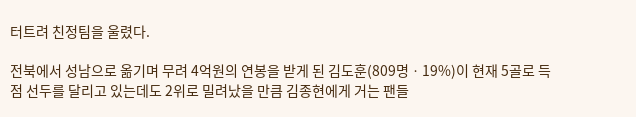터트려 친정팀을 울렸다.

전북에서 성남으로 옮기며 무려 4억원의 연봉을 받게 된 김도훈(809명ㆍ19%)이 현재 5골로 득점 선두를 달리고 있는데도 2위로 밀려났을 만큼 김종현에게 거는 팬들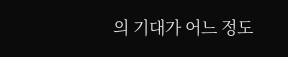의 기대가 어느 정도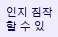인지 짐작할 수 있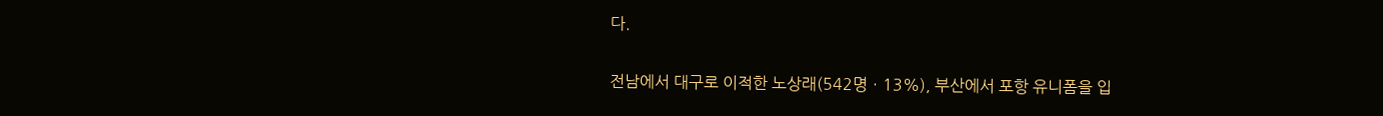다.

전남에서 대구로 이적한 노상래(542명ㆍ13%), 부산에서 포항 유니폼을 입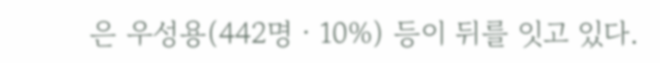은 우성용(442명ㆍ10%) 등이 뒤를 잇고 있다.